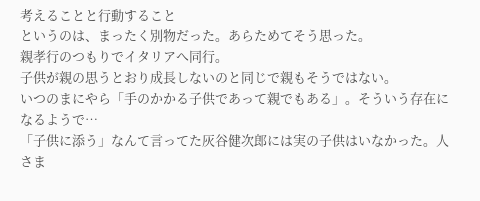考えることと行動すること
というのは、まったく別物だった。あらためてそう思った。
親孝行のつもりでイタリアへ同行。
子供が親の思うとおり成長しないのと同じで親もそうではない。
いつのまにやら「手のかかる子供であって親でもある」。そういう存在になるようで…
「子供に添う」なんて言ってた灰谷健次郎には実の子供はいなかった。人さま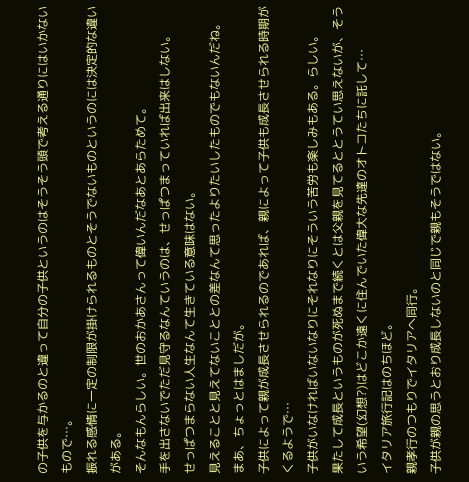の子供を与かるのと違って自分の子供というのはそうそう頭で考える通りにはいかないもので…。
振れる感情に一定の制限が掛けられるものとそうでないものというのには決定的な違いがある。
そんなもんらしい。世のおかあさんって偉いんだなあとあらためて。
手を出さないでただ見守るなんていうのは、せっぱつまっていれば出来はしない。
せっぱつまらない人生なんて生きている意味はない。
見えることと見えてないこととの差なんて思ったよりたいしたものでもないんだね。
まあ、ちょっとはましだが。
子供によって親が成長させられるのであれば、親によって子供も成長させられる時期がくるようで…
子供がいなければいないなりにそれなりにそういう苦労も楽しみもある。らしい。
果たして成長というものが死ぬまで続くとは父親を見てるととうてい思えないが、そういう希望(幻想?)はどこか遠くに住んでいた偉大な先達のオトコたちに託して…
イタリア旅行記はのちほど。
親孝行のつもりでイタリアへ同行。
子供が親の思うとおり成長しないのと同じで親もそうではない。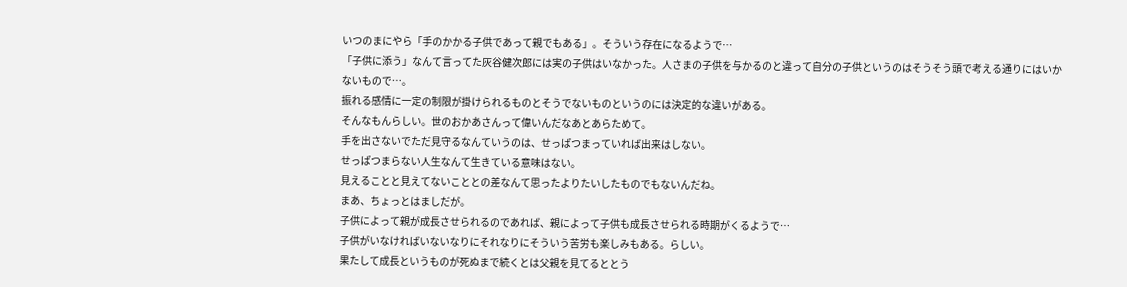いつのまにやら「手のかかる子供であって親でもある」。そういう存在になるようで…
「子供に添う」なんて言ってた灰谷健次郎には実の子供はいなかった。人さまの子供を与かるのと違って自分の子供というのはそうそう頭で考える通りにはいかないもので…。
振れる感情に一定の制限が掛けられるものとそうでないものというのには決定的な違いがある。
そんなもんらしい。世のおかあさんって偉いんだなあとあらためて。
手を出さないでただ見守るなんていうのは、せっぱつまっていれば出来はしない。
せっぱつまらない人生なんて生きている意味はない。
見えることと見えてないこととの差なんて思ったよりたいしたものでもないんだね。
まあ、ちょっとはましだが。
子供によって親が成長させられるのであれば、親によって子供も成長させられる時期がくるようで…
子供がいなければいないなりにそれなりにそういう苦労も楽しみもある。らしい。
果たして成長というものが死ぬまで続くとは父親を見てるととう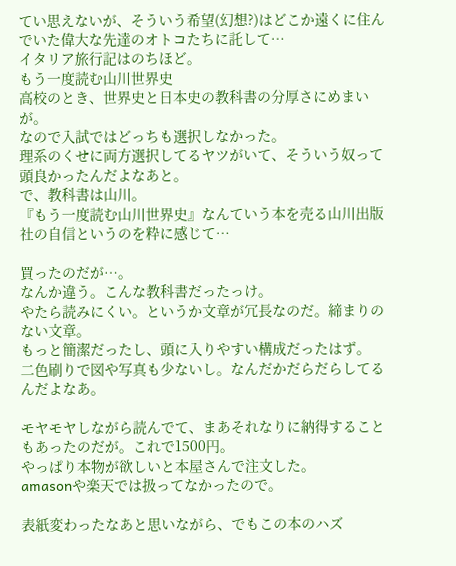てい思えないが、そういう希望(幻想?)はどこか遠くに住んでいた偉大な先達のオトコたちに託して…
イタリア旅行記はのちほど。
もう一度読む山川世界史
高校のとき、世界史と日本史の教科書の分厚さにめまいが。
なので入試ではどっちも選択しなかった。
理系のくせに両方選択してるヤツがいて、そういう奴って頭良かったんだよなあと。
で、教科書は山川。
『もう一度読む山川世界史』なんていう本を売る山川出版社の自信というのを粋に感じて…

買ったのだが…。
なんか違う。こんな教科書だったっけ。
やたら読みにくい。というか文章が冗長なのだ。締まりのない文章。
もっと簡潔だったし、頭に入りやすい構成だったはず。
二色刷りで図や写真も少ないし。なんだかだらだらしてるんだよなあ。

モヤモヤしながら読んでて、まあそれなりに納得することもあったのだが。これで1500円。
やっぱり本物が欲しいと本屋さんで注文した。
amasonや楽天では扱ってなかったので。

表紙変わったなあと思いながら、でもこの本のハズ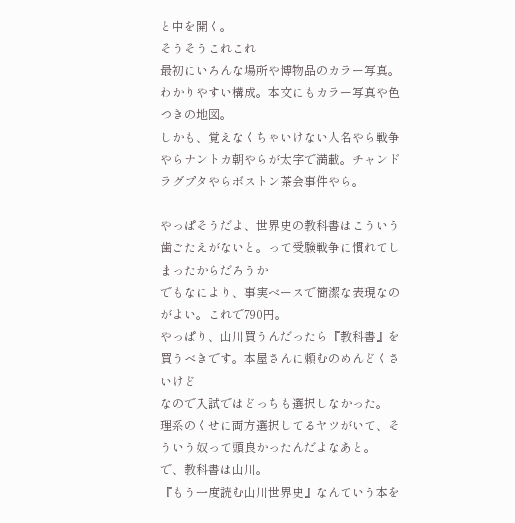と中を開く。
そうそうこれこれ
最初にいろんな場所や博物品のカラー写真。わかりやすい構成。本文にもカラー写真や色つきの地図。
しかも、覚えなくちゃいけない人名やら戦争やらナントカ朝やらが太字で満載。チャンドラグプタやらボストン茶会事件やら。

やっぱそうだよ、世界史の教科書はこういう歯ごたえがないと。って受験戦争に慣れてしまったからだろうか
でもなにより、事実ベースで簡潔な表現なのがよい。これで790円。
やっぱり、山川買うんだったら『教科書』を買うべきです。本屋さんに頼むのめんどくさいけど
なので入試ではどっちも選択しなかった。
理系のくせに両方選択してるヤツがいて、そういう奴って頭良かったんだよなあと。
で、教科書は山川。
『もう一度読む山川世界史』なんていう本を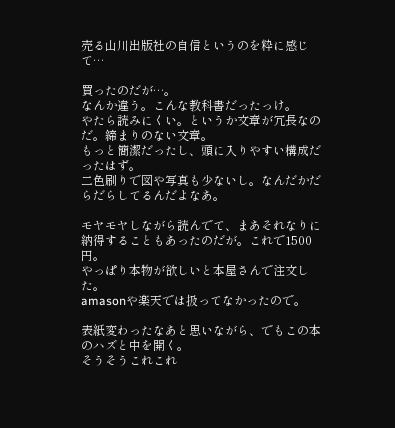売る山川出版社の自信というのを粋に感じて…

買ったのだが…。
なんか違う。こんな教科書だったっけ。
やたら読みにくい。というか文章が冗長なのだ。締まりのない文章。
もっと簡潔だったし、頭に入りやすい構成だったはず。
二色刷りで図や写真も少ないし。なんだかだらだらしてるんだよなあ。

モヤモヤしながら読んでて、まあそれなりに納得することもあったのだが。これで1500円。
やっぱり本物が欲しいと本屋さんで注文した。
amasonや楽天では扱ってなかったので。

表紙変わったなあと思いながら、でもこの本のハズと中を開く。
そうそうこれこれ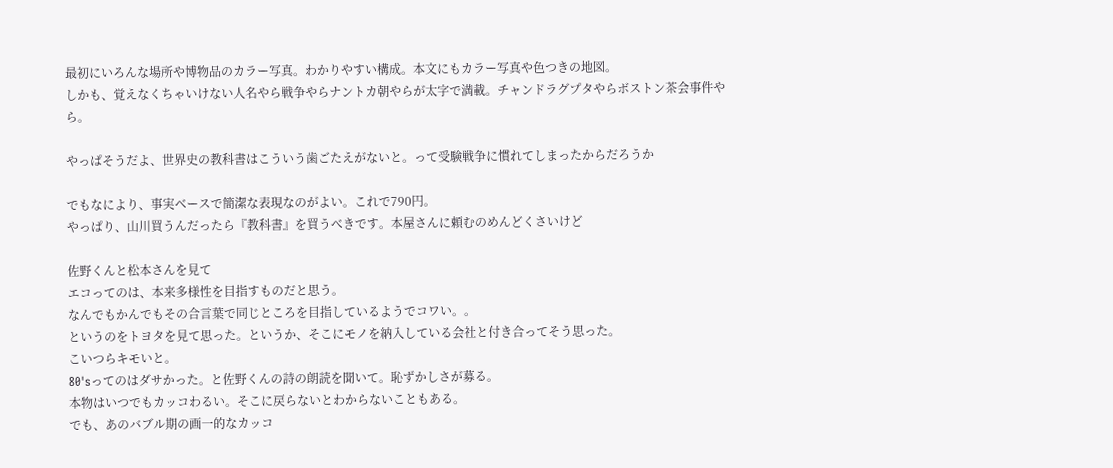最初にいろんな場所や博物品のカラー写真。わかりやすい構成。本文にもカラー写真や色つきの地図。
しかも、覚えなくちゃいけない人名やら戦争やらナントカ朝やらが太字で満載。チャンドラグプタやらボストン茶会事件やら。

やっぱそうだよ、世界史の教科書はこういう歯ごたえがないと。って受験戦争に慣れてしまったからだろうか

でもなにより、事実ベースで簡潔な表現なのがよい。これで790円。
やっぱり、山川買うんだったら『教科書』を買うべきです。本屋さんに頼むのめんどくさいけど

佐野くんと松本さんを見て
エコってのは、本来多様性を目指すものだと思う。
なんでもかんでもその合言葉で同じところを目指しているようでコワい。。
というのをトヨタを見て思った。というか、そこにモノを納入している会社と付き合ってそう思った。
こいつらキモいと。
80'sってのはダサかった。と佐野くんの詩の朗読を聞いて。恥ずかしさが募る。
本物はいつでもカッコわるい。そこに戻らないとわからないこともある。
でも、あのバブル期の画一的なカッコ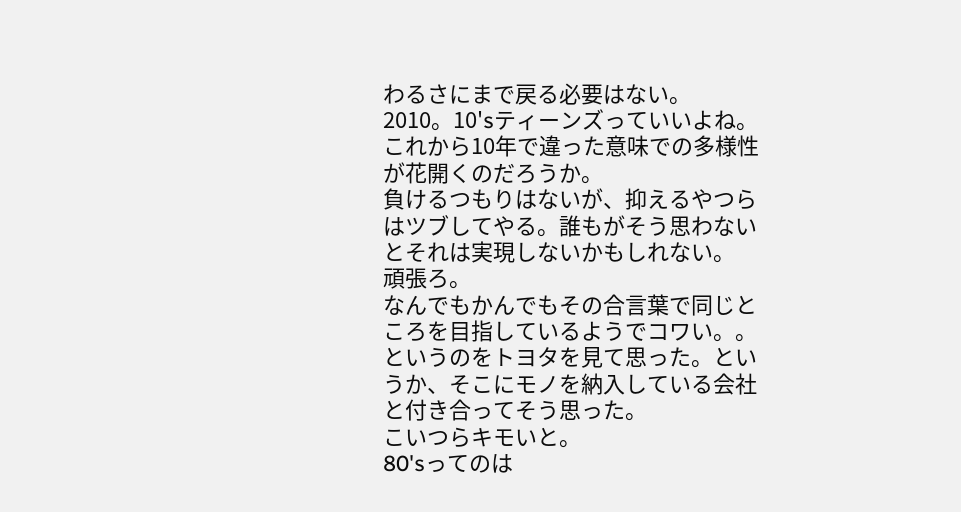わるさにまで戻る必要はない。
2010。10'sティーンズっていいよね。これから10年で違った意味での多様性が花開くのだろうか。
負けるつもりはないが、抑えるやつらはツブしてやる。誰もがそう思わないとそれは実現しないかもしれない。
頑張ろ。
なんでもかんでもその合言葉で同じところを目指しているようでコワい。。
というのをトヨタを見て思った。というか、そこにモノを納入している会社と付き合ってそう思った。
こいつらキモいと。
80'sってのは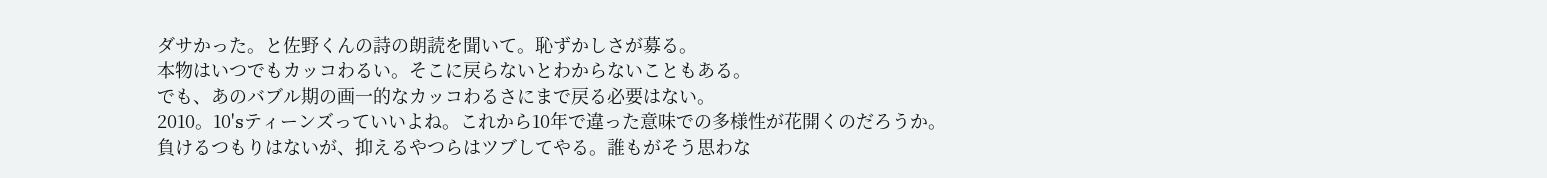ダサかった。と佐野くんの詩の朗読を聞いて。恥ずかしさが募る。
本物はいつでもカッコわるい。そこに戻らないとわからないこともある。
でも、あのバブル期の画一的なカッコわるさにまで戻る必要はない。
2010。10'sティーンズっていいよね。これから10年で違った意味での多様性が花開くのだろうか。
負けるつもりはないが、抑えるやつらはツブしてやる。誰もがそう思わな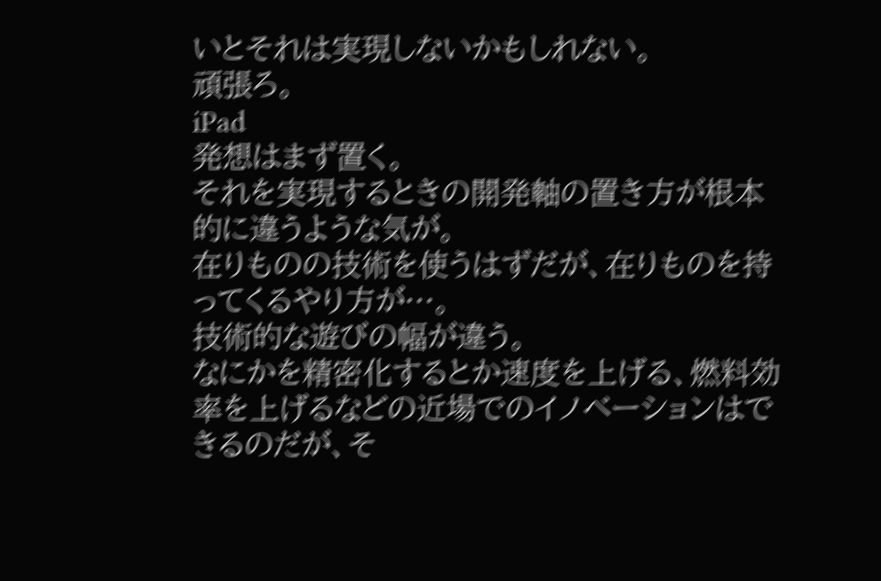いとそれは実現しないかもしれない。
頑張ろ。
iPad
発想はまず置く。
それを実現するときの開発軸の置き方が根本的に違うような気が。
在りものの技術を使うはずだが、在りものを持ってくるやり方が…。
技術的な遊びの幅が違う。
なにかを精密化するとか速度を上げる、燃料効率を上げるなどの近場でのイノベーションはできるのだが、そ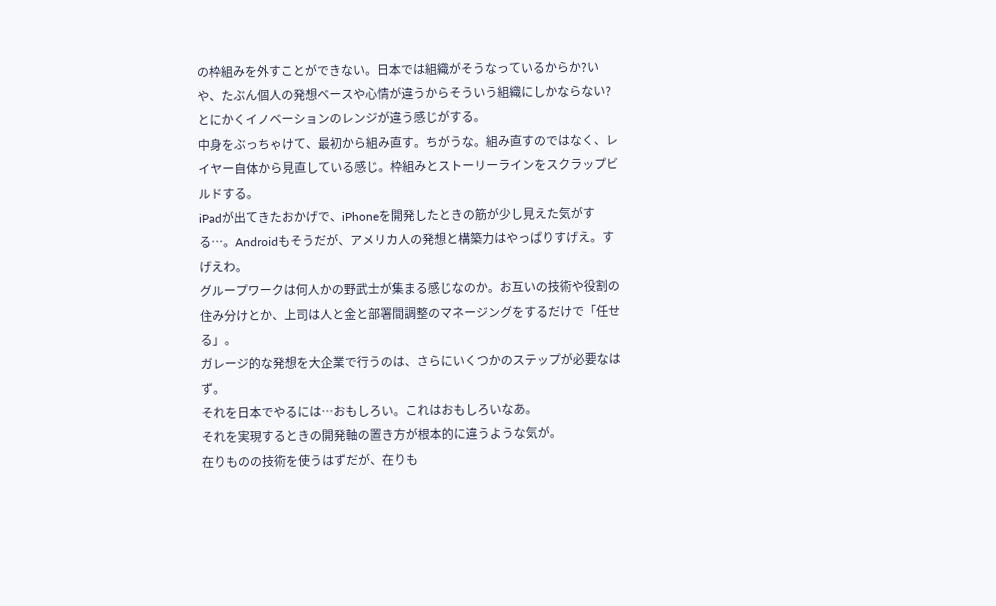の枠組みを外すことができない。日本では組織がそうなっているからか?いや、たぶん個人の発想ベースや心情が違うからそういう組織にしかならない?
とにかくイノベーションのレンジが違う感じがする。
中身をぶっちゃけて、最初から組み直す。ちがうな。組み直すのではなく、レイヤー自体から見直している感じ。枠組みとストーリーラインをスクラップビルドする。
iPadが出てきたおかげで、iPhoneを開発したときの筋が少し見えた気がする…。Androidもそうだが、アメリカ人の発想と構築力はやっぱりすげえ。すげえわ。
グループワークは何人かの野武士が集まる感じなのか。お互いの技術や役割の住み分けとか、上司は人と金と部署間調整のマネージングをするだけで「任せる」。
ガレージ的な発想を大企業で行うのは、さらにいくつかのステップが必要なはず。
それを日本でやるには…おもしろい。これはおもしろいなあ。
それを実現するときの開発軸の置き方が根本的に違うような気が。
在りものの技術を使うはずだが、在りも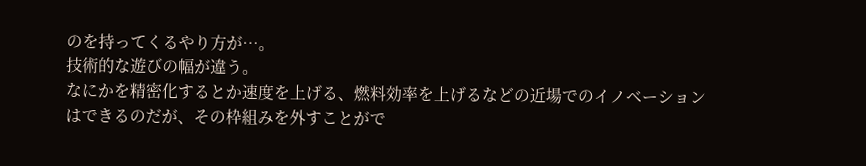のを持ってくるやり方が…。
技術的な遊びの幅が違う。
なにかを精密化するとか速度を上げる、燃料効率を上げるなどの近場でのイノベーションはできるのだが、その枠組みを外すことがで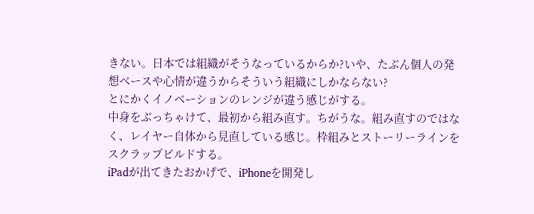きない。日本では組織がそうなっているからか?いや、たぶん個人の発想ベースや心情が違うからそういう組織にしかならない?
とにかくイノベーションのレンジが違う感じがする。
中身をぶっちゃけて、最初から組み直す。ちがうな。組み直すのではなく、レイヤー自体から見直している感じ。枠組みとストーリーラインをスクラップビルドする。
iPadが出てきたおかげで、iPhoneを開発し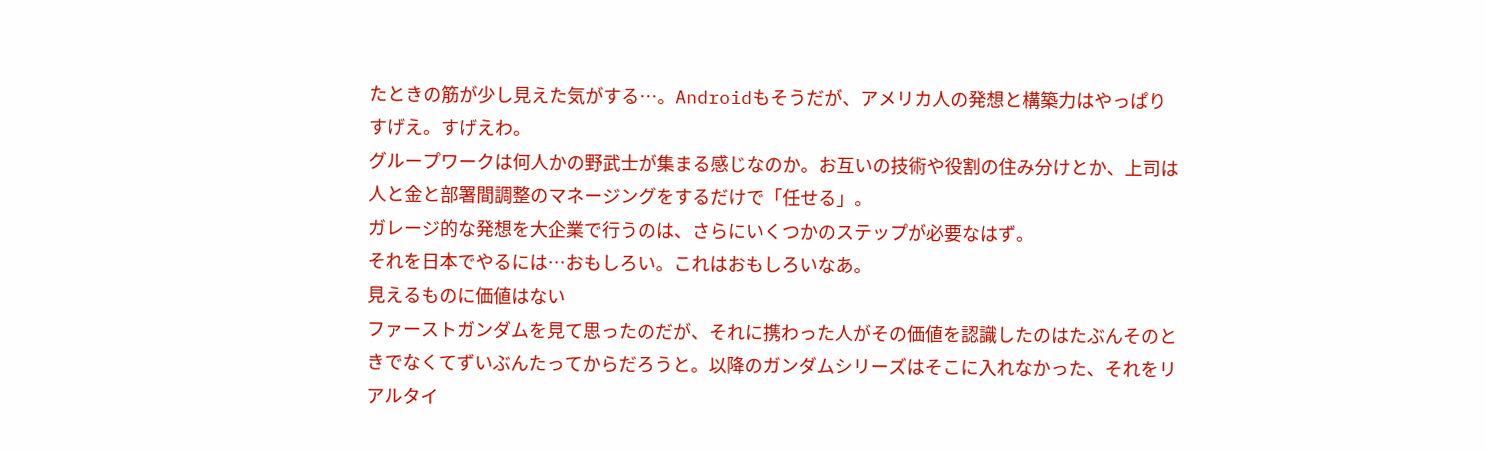たときの筋が少し見えた気がする…。Androidもそうだが、アメリカ人の発想と構築力はやっぱりすげえ。すげえわ。
グループワークは何人かの野武士が集まる感じなのか。お互いの技術や役割の住み分けとか、上司は人と金と部署間調整のマネージングをするだけで「任せる」。
ガレージ的な発想を大企業で行うのは、さらにいくつかのステップが必要なはず。
それを日本でやるには…おもしろい。これはおもしろいなあ。
見えるものに価値はない
ファーストガンダムを見て思ったのだが、それに携わった人がその価値を認識したのはたぶんそのときでなくてずいぶんたってからだろうと。以降のガンダムシリーズはそこに入れなかった、それをリアルタイ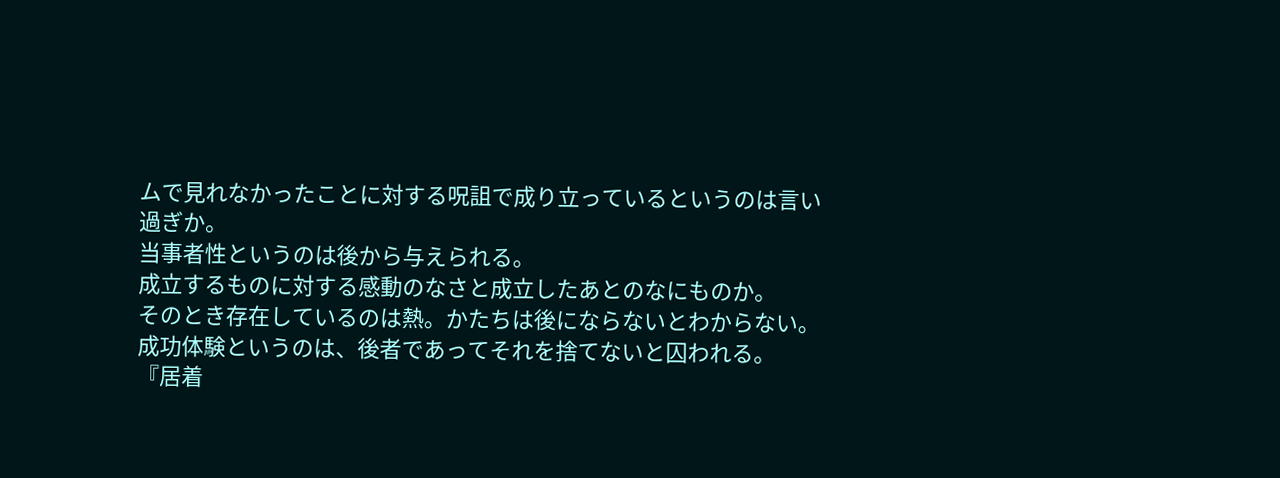ムで見れなかったことに対する呪詛で成り立っているというのは言い過ぎか。
当事者性というのは後から与えられる。
成立するものに対する感動のなさと成立したあとのなにものか。
そのとき存在しているのは熱。かたちは後にならないとわからない。
成功体験というのは、後者であってそれを捨てないと囚われる。
『居着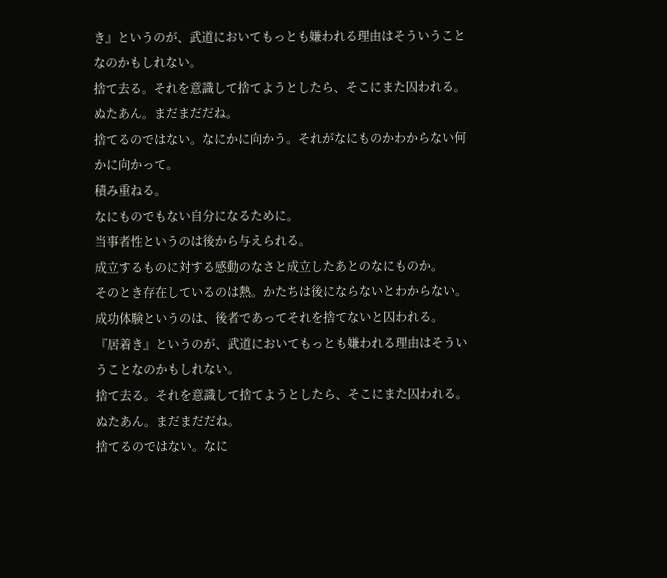き』というのが、武道においてもっとも嫌われる理由はそういうことなのかもしれない。
捨て去る。それを意識して捨てようとしたら、そこにまた囚われる。ぬたあん。まだまだだね。
捨てるのではない。なにかに向かう。それがなにものかわからない何かに向かって。
積み重ねる。
なにものでもない自分になるために。
当事者性というのは後から与えられる。
成立するものに対する感動のなさと成立したあとのなにものか。
そのとき存在しているのは熱。かたちは後にならないとわからない。
成功体験というのは、後者であってそれを捨てないと囚われる。
『居着き』というのが、武道においてもっとも嫌われる理由はそういうことなのかもしれない。
捨て去る。それを意識して捨てようとしたら、そこにまた囚われる。ぬたあん。まだまだだね。
捨てるのではない。なに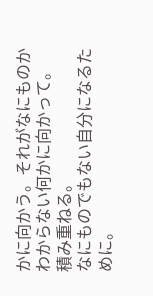かに向かう。それがなにものかわからない何かに向かって。
積み重ねる。
なにものでもない自分になるために。